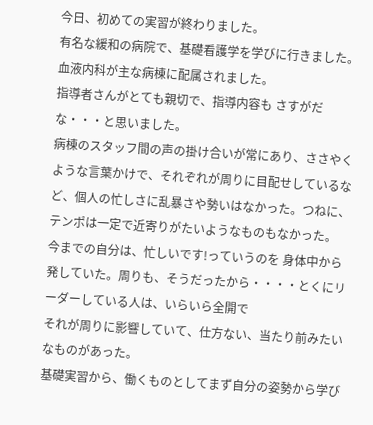今日、初めての実習が終わりました。
有名な緩和の病院で、基礎看護学を学びに行きました。
血液内科が主な病棟に配属されました。
指導者さんがとても親切で、指導内容も さすがだな・・・と思いました。
病棟のスタッフ間の声の掛け合いが常にあり、ささやくような言葉かけで、それぞれが周りに目配せしているなど、個人の忙しさに乱暴さや勢いはなかった。つねに、テンポは一定で近寄りがたいようなものもなかった。
今までの自分は、忙しいです!っていうのを 身体中から発していた。周りも、そうだったから・・・・とくにリーダーしている人は、いらいら全開で
それが周りに影響していて、仕方ない、当たり前みたいなものがあった。
基礎実習から、働くものとしてまず自分の姿勢から学び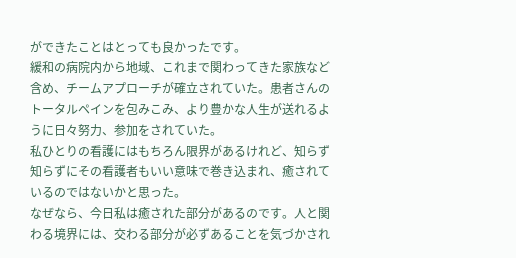ができたことはとっても良かったです。
緩和の病院内から地域、これまで関わってきた家族など含め、チームアプローチが確立されていた。患者さんのトータルペインを包みこみ、より豊かな人生が送れるように日々努力、参加をされていた。
私ひとりの看護にはもちろん限界があるけれど、知らず知らずにその看護者もいい意味で巻き込まれ、癒されているのではないかと思った。
なぜなら、今日私は癒された部分があるのです。人と関わる境界には、交わる部分が必ずあることを気づかされ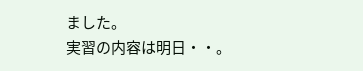ました。
実習の内容は明日・・。